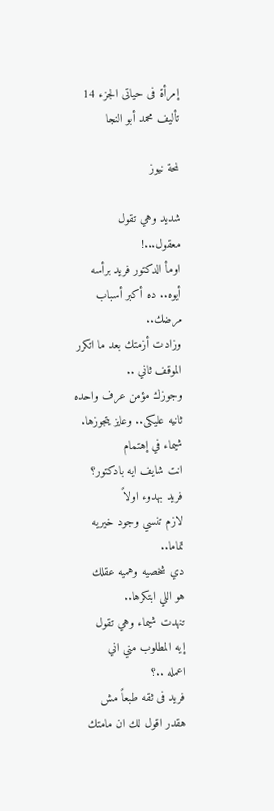إمرأة فى حياتى الجزء 14 تأليف محمد أبو النجا

لمحة نيوز

شديد وهي تقول
معقول...!
اومأ الدكتور فريد برأسه
أيوه.. ده أكبر أسباب مرضك..
وزادت أزمتك بعد ما اتكرر
الموقف ثاني ..
وجوزك مؤمن عرف واحده
ثانيه عليكى.. وعايز يتجوزها.
شيماء في إهتمام
انت شايف ايه بادكتور؟
فريد بهدوء اولاً
لازم تنسي وجود خيريه
تماما..
دي شخصيه وهميه عقلك
هو اللي ابتكرها..
تنهدت شيماء وهي تقول
إيه المطلوب مني اني
اعمله ..؟
فريد فى ثقه طبعاً مش
هقدر اقول لك ان مامتك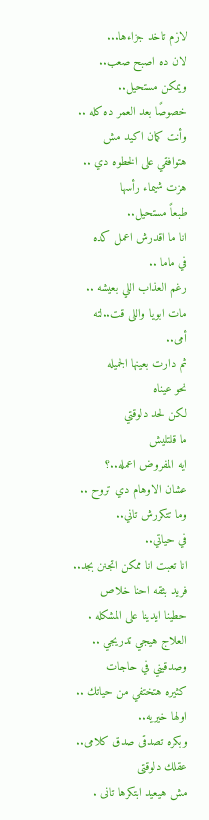لازم تاخد جزاءها...
لان ده اصبح صعب..
ويمكن مستحيل..
خصوصًا بعد العمر ده كله ..
وأنت كمان اكيد مش
هتوافقي على الخطوه دي ..
هزت شيماء رأسها
طبعاً مستحيل..
انا ما اقدرش اعمل كده
في ماما ..
رغم العذاب اللي بعيشه ..
مات ابويا واللى قت..لته
أمى..
ثم دارت بعينها الجميله
نحو عيناه
لكن لحد دلوقتي
ما قلتليش
ايه المفروض اعمله..؟
عشان الاوهام دي تروح ..
وما تتكررش تاني..
في حياتي..
انا تعبت انا ممكن اتجنن بجد..
فريد بثقه احنا خلاص
حطينا ايدينا على المشكله .
العلاج هيجي تدريجي ..
وصدقيني في حاجات
كثيره هتختفي من حياتك ..
اولها خيريه..
وبكره تصدقى صدق كلامى..
عقلك دلوقتى
مش هيعيد ابتكرها تانى .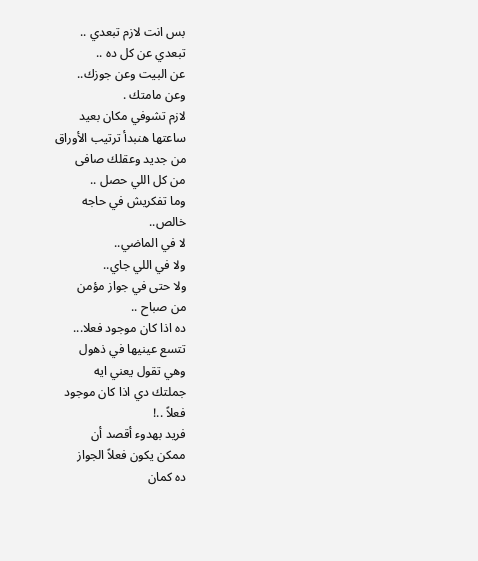بس انت لازم تبعدي ..
تبعدي عن كل ده ..
عن البيت وعن جوزك..
وعن مامتك .
لازم تشوفي مكان بعيد
ساعتها هنبدأ ترتيب الأوراق
من جديد وعقلك صافى
من كل اللي حصل ..
وما تفكريش في حاجه
خالص..
لا في الماضي..
ولا في اللي جاي..
ولا حتى في جواز مؤمن
من صباح ..
ده اذا كان موجود فعلا...
تتسع عينيها في ذهول
وهي تقول يعني ايه
جملتك دي اذا كان موجود
فعلاً ..!
فريد بهدوء أقصد أن
ممكن يكون فعلاً الجواز
ده كمان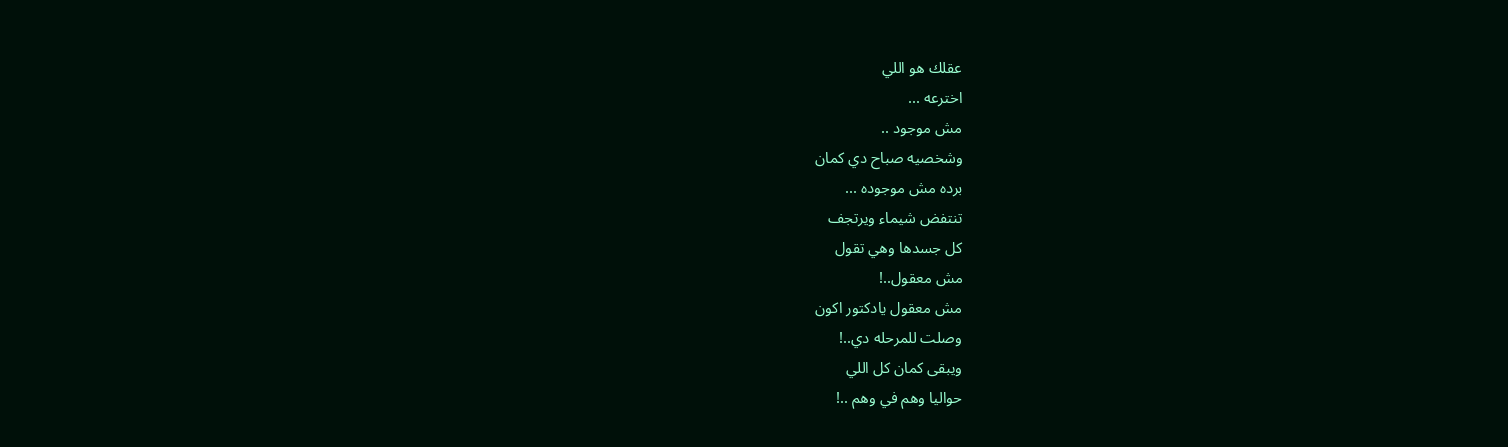عقلك هو اللي
اخترعه ...
مش موجود ..
وشخصيه صباح دي كمان
برده مش موجوده ...
تنتفض شيماء ويرتجف
كل جسدها وهي تقول
مش معقول..!
مش معقول يادكتور اكون
وصلت للمرحله دي..!
ويبقى كمان كل اللي
حواليا وهم في وهم ..!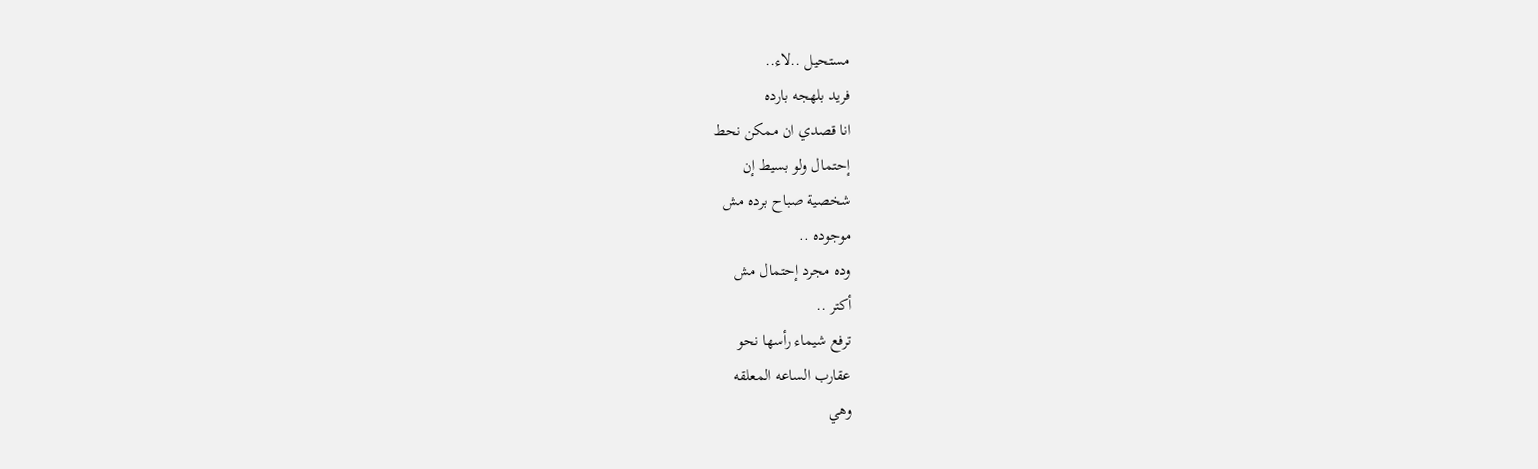مستحيل ..لاء..
فريد بلهجه بارده
انا قصدي ان ممكن نحط
إحتمال ولو بسيط إن
شخصية صباح برده مش
موجوده ..
وده مجرد إحتمال مش
أكتر ..
ترفع شيماء رأسها نحو
عقارب الساعه المعلقه
وهي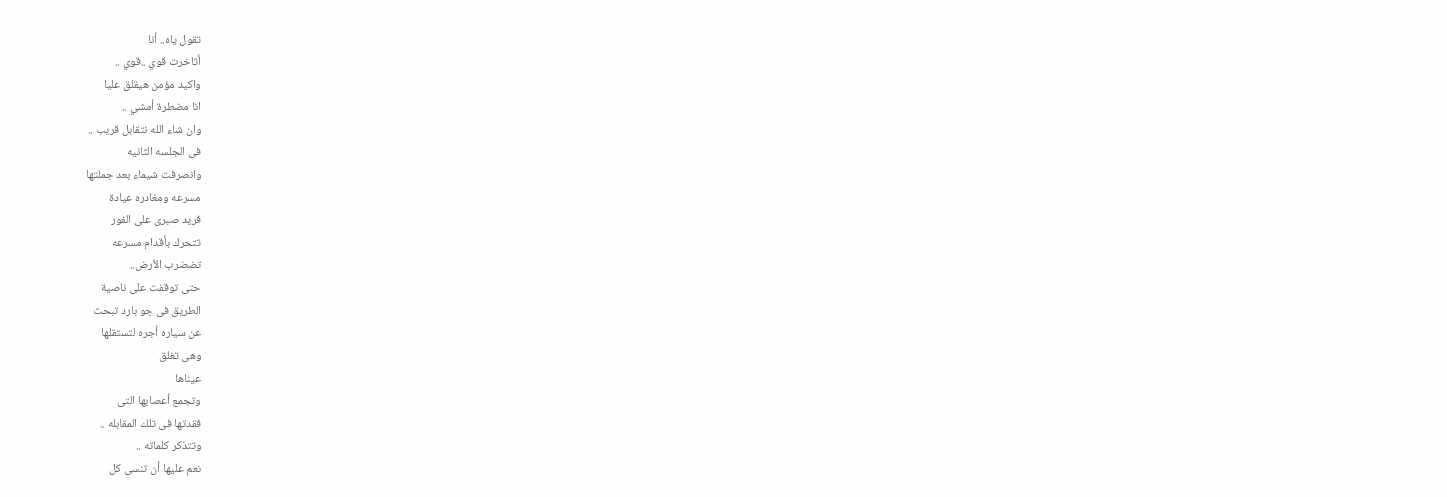تقول ياه.. أنا
أتاخرت قوي ..قوي ..
واكيد مؤمن هيقلق عليا
انا مضطرة أمشي ..
وان شاء الله نتقابل قريب ..
فى الجلسه الثانيه
وانصرفت شيماء بعد جملتها
مسرعه ومغادره عيادة
فريد صبرى على الفور
تتحرك بأقدام مسرعه
تضضرب الأرض..
حتى توقفت على ناصية
الطريق فى جو بارد تبحث
عن سياره أجره لتستقلها
وهى تغلق
عيناها
وتجمع أعصابها التى
فقدتها فى تلك المقابله ..
وتتذكر كلماته ..
نعم عليها أن تنسى كل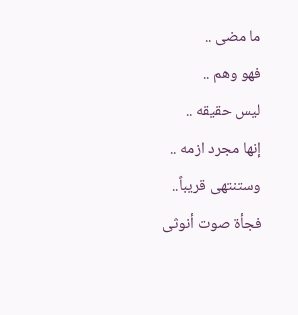ما مضى ..
فهو وهم ..
ليس حقيقه ..
إنها مجرد ازمه ..
وستنتهى قريباً..
فجأة صوت أنوثى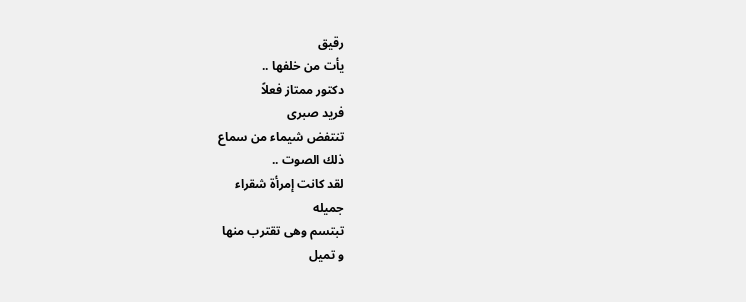رقيق
يأت من خلفها ..
دكتور ممتاز فعلاً
فريد صبرى
تنتفض شيماء من سماع
ذلك الصوت ..
لقد كانت إمرأة شقراء
جميله
تبتسم وهى تقترب منها
و تميل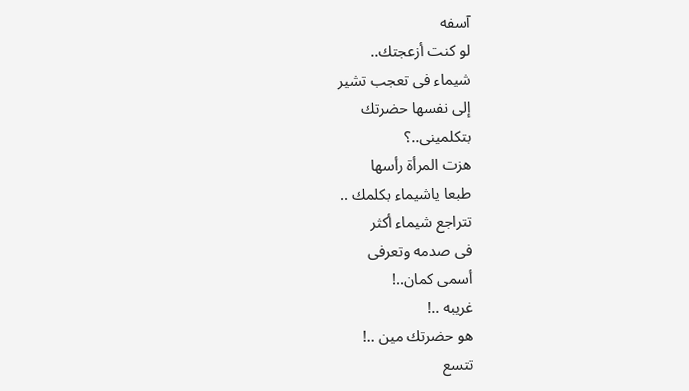آسفه
لو كنت أزعجتك..
شيماء فى تعجب تشير
إلى نفسها حضرتك
بتكلمينى..؟
هزت المرأة رأسها
طبعا ياشيماء بكلمك ..
تتراجع شيماء أكثر
فى صدمه وتعرفى
أسمى كمان..!
غريبه ..!
هو حضرتك مين ..!
تتسع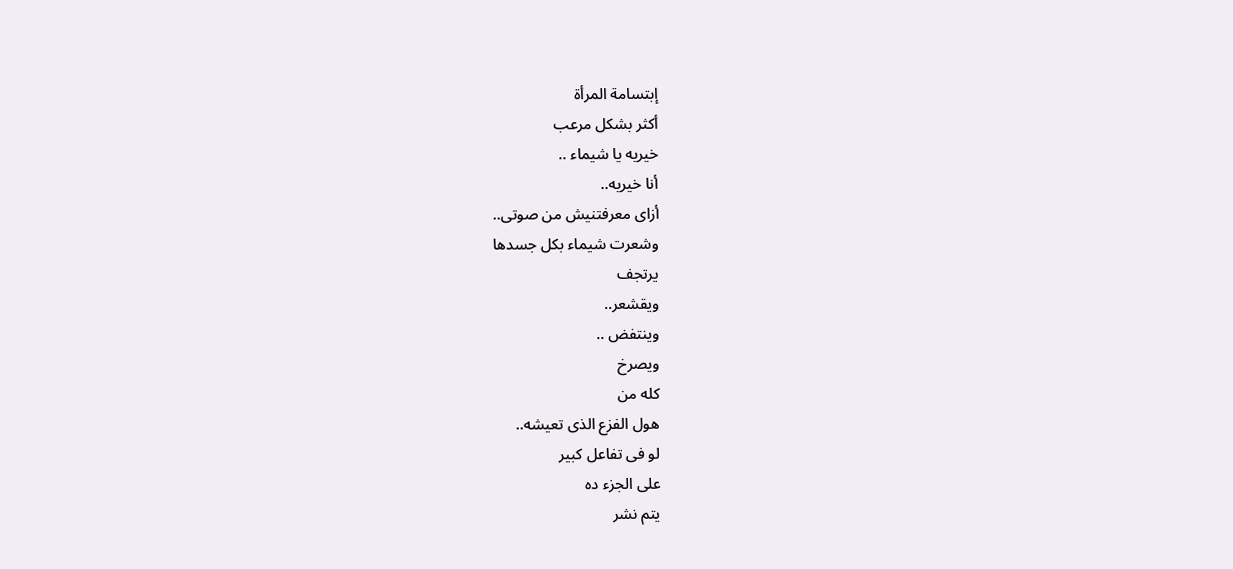إبتسامة المرأة
أكثر بشكل مرعب
خيريه يا شيماء ..
أنا خيريه..
أزاى معرفتنيش من صوتى..
وشعرت شيماء بكل جسدها
يرتجف
ويقشعر..
وينتفض ..
ويصرخ
كله من
هول الفزع الذى تعيشه..
لو فى تفاعل كبير
على الجزء ده
يتم نشر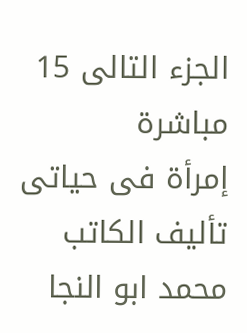الجزء التالى 15
مباشرة
إمرأة فى حياتى
تأليف الكاتب محمد ابو النجا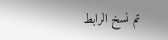تم نسخ الرابط